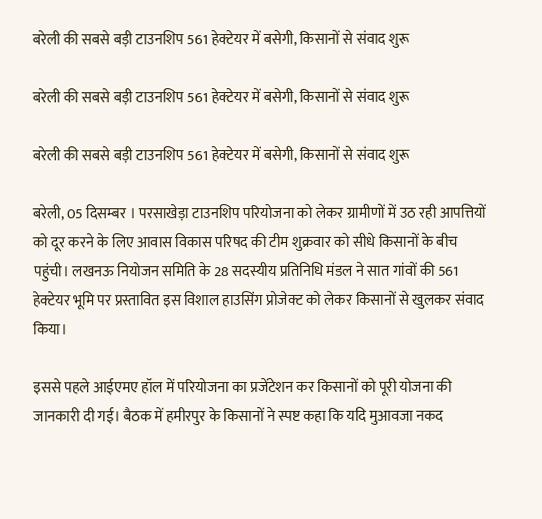बरेली की सबसे बड़ी टाउनशिप 561 हेक्टेयर में बसेगी, किसानों से संवाद शुरू

बरेली की सबसे बड़ी टाउनशिप 561 हेक्टेयर में बसेगी, किसानों से संवाद शुरू

बरेली की सबसे बड़ी टाउनशिप 561 हेक्टेयर में बसेगी, किसानों से संवाद शुरू

बरेली, 05 दिसम्बर । परसाखेड़ा टाउनशिप परियोजना को लेकर ग्रामीणों में उठ रही आपत्तियों को दूर करने के लिए आवास विकास परिषद की टीम शुक्रवार को सीधे किसानों के बीच पहुंची। लखनऊ नियोजन समिति के 28 सदस्यीय प्रतिनिधि मंडल ने सात गांवों की 561 हेक्टेयर भूमि पर प्रस्तावित इस विशाल हाउसिंग प्रोजेक्ट को लेकर किसानों से खुलकर संवाद किया।

इससे पहले आईएमए हॉल में परियोजना का प्रजेंटेशन कर किसानों को पूरी योजना की जानकारी दी गई। बैठक में हमीरपुर के किसानों ने स्पष्ट कहा कि यदि मुआवजा नकद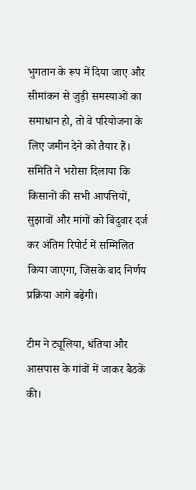भुगतान के रूप में दिया जाए और सीमांकन से जुड़ी समस्याओं का समाधान हो, तो वे परियोजना के लिए जमीन देने को तैयार हैं। समिति ने भरोसा दिलाया कि किसानों की सभी आपत्तियों, सुझावों और मांगों को बिंदुवार दर्ज कर अंतिम रिपोर्ट में सम्मिलित किया जाएगा, जिसके बाद निर्णय प्रक्रिया आगे बढ़ेगी।

टीम ने ट्यूलिया, धंतिया और आसपास के गांवों में जाकर बैठकें की।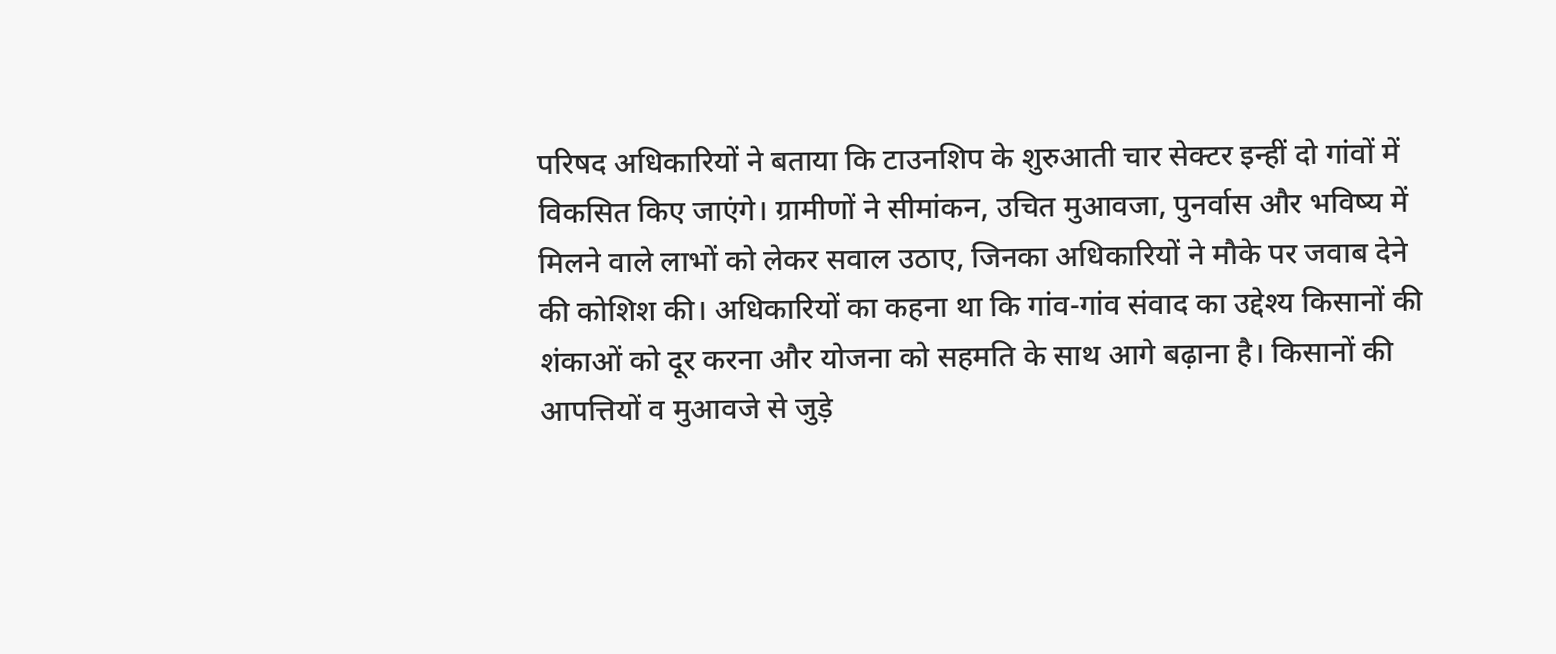परिषद अधिकारियों ने बताया कि टाउनशिप के शुरुआती चार सेक्टर इन्हीं दो गांवों में विकसित किए जाएंगे। ग्रामीणों ने सीमांकन, उचित मुआवजा, पुनर्वास और भविष्य में मिलने वाले लाभों को लेकर सवाल उठाए, जिनका अधिकारियों ने मौके पर जवाब देने की कोशिश की। अधिकारियों का कहना था कि गांव-गांव संवाद का उद्देश्य किसानों की शंकाओं को दूर करना और योजना को सहमति के साथ आगे बढ़ाना है। किसानों की आपत्तियों व मुआवजे से जुड़े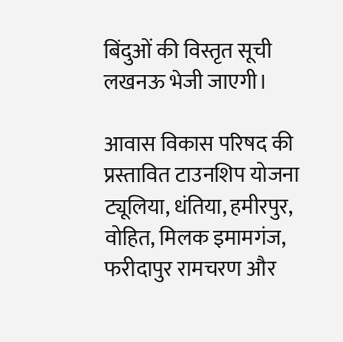बिंदुओं की विस्तृत सूची लखनऊ भेजी जाएगी।

आवास विकास परिषद की प्रस्तावित टाउनशिप योजना ट्यूलिया, धंतिया, हमीरपुर, वोहित, मिलक इमामगंज, फरीदापुर रामचरण और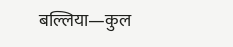बल्लिया—कुल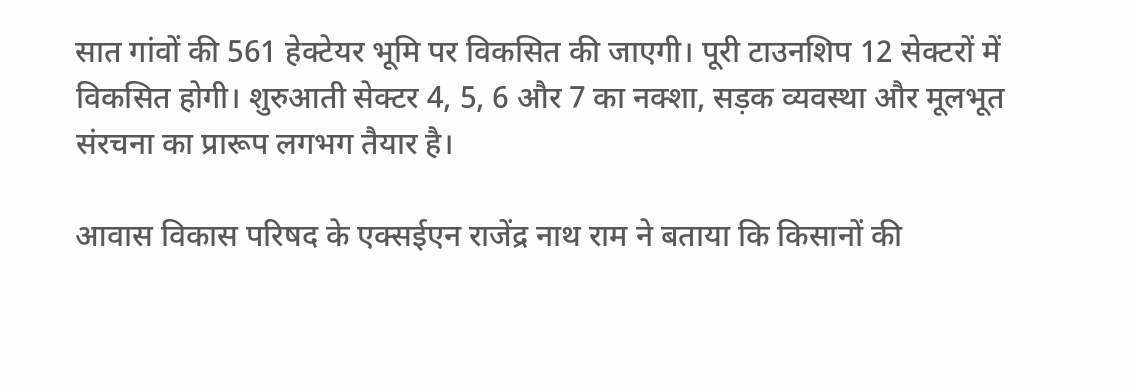सात गांवों की 561 हेक्टेयर भूमि पर विकसित की जाएगी। पूरी टाउनशिप 12 सेक्टरों में विकसित होगी। शुरुआती सेक्टर 4, 5, 6 और 7 का नक्शा, सड़क व्यवस्था और मूलभूत संरचना का प्रारूप लगभग तैयार है।

आवास विकास परिषद के एक्सईएन राजेंद्र नाथ राम ने बताया कि किसानों की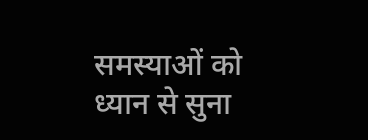समस्याओं को ध्यान से सुना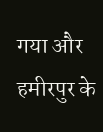गया और हमीरपुर के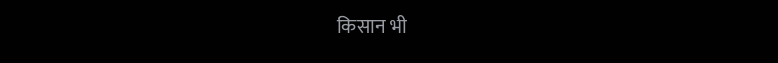किसान भी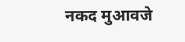नकद मुआवजे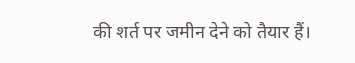की शर्त पर जमीन देने को तैयार हैं।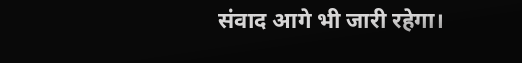संवाद आगे भी जारी रहेगा।